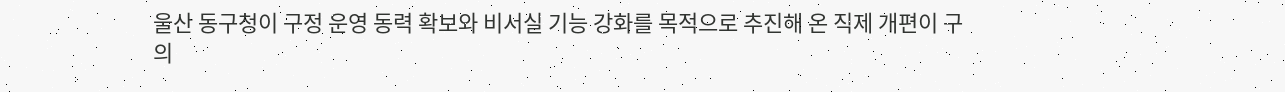울산 동구청이 구정 운영 동력 확보와 비서실 기능 강화를 목적으로 추진해 온 직제 개편이 구의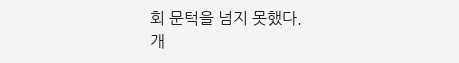회 문턱을 넘지 못했다.
개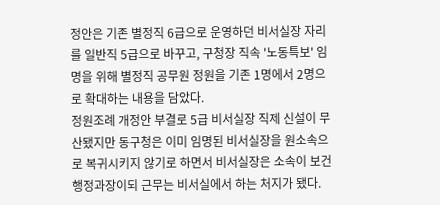정안은 기존 별정직 6급으로 운영하던 비서실장 자리를 일반직 5급으로 바꾸고, 구청장 직속 '노동특보' 임명을 위해 별정직 공무원 정원을 기존 1명에서 2명으로 확대하는 내용을 담았다.
정원조례 개정안 부결로 5급 비서실장 직제 신설이 무산됐지만 동구청은 이미 임명된 비서실장을 원소속으로 복귀시키지 않기로 하면서 비서실장은 소속이 보건행정과장이되 근무는 비서실에서 하는 처지가 됐다.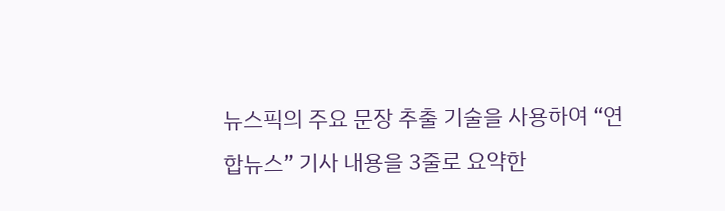뉴스픽의 주요 문장 추출 기술을 사용하여 “연합뉴스” 기사 내용을 3줄로 요약한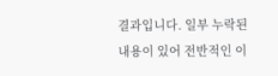결과입니다. 일부 누락된 내용이 있어 전반적인 이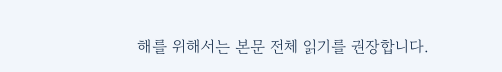해를 위해서는 본문 전체 읽기를 권장합니다.